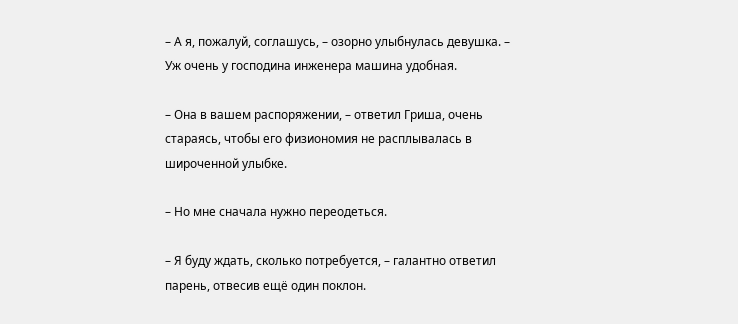– А я, пожалуй, соглашусь, – озорно улыбнулась девушка. – Уж очень у господина инженера машина удобная.

– Она в вашем распоряжении, – ответил Гриша, очень стараясь, чтобы его физиономия не расплывалась в широченной улыбке.

– Но мне сначала нужно переодеться.

– Я буду ждать, сколько потребуется, – галантно ответил парень, отвесив ещё один поклон.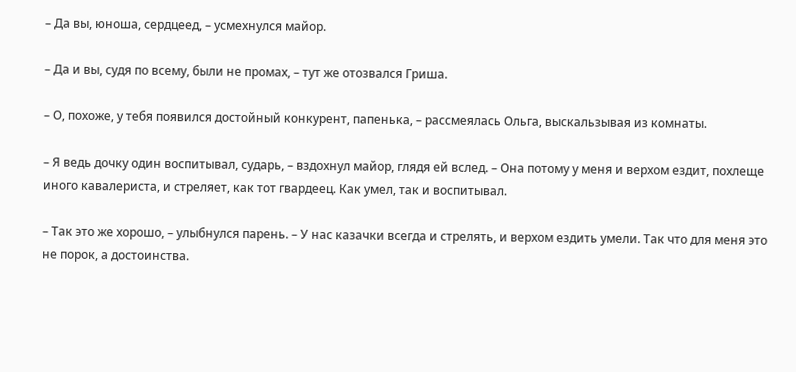– Да вы, юноша, сердцеед, – усмехнулся майор.

– Да и вы, судя по всему, были не промах, – тут же отозвался Гриша.

– О, похоже, у тебя появился достойный конкурент, папенька, – рассмеялась Ольга, выскальзывая из комнаты.

– Я ведь дочку один воспитывал, сударь, – вздохнул майор, глядя ей вслед. – Она потому у меня и верхом ездит, похлеще иного кавалериста, и стреляет, как тот гвардеец. Как умел, так и воспитывал.

– Так это же хорошо, – улыбнулся парень. – У нас казачки всегда и стрелять, и верхом ездить умели. Так что для меня это не порок, а достоинства.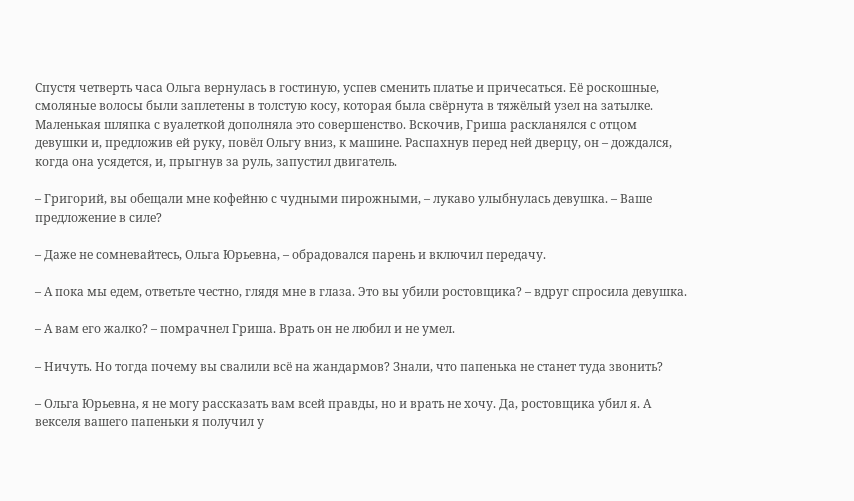Спустя четверть часа Ольга вернулась в гостиную, успев сменить платье и причесаться. Её роскошные, смоляные волосы были заплетены в толстую косу, которая была свёрнута в тяжёлый узел на затылке. Маленькая шляпка с вуалеткой дополняла это совершенство. Вскочив, Гриша раскланялся с отцом девушки и, предложив ей руку, повёл Ольгу вниз, к машине. Распахнув перед ней дверцу, он – дождался, когда она усядется, и, прыгнув за руль, запустил двигатель.

– Григорий, вы обещали мне кофейню с чудными пирожными, – лукаво улыбнулась девушка. – Ваше предложение в силе?

– Даже не сомневайтесь, Ольга Юрьевна, – обрадовался парень и включил передачу.

– А пока мы едем, ответьте честно, глядя мне в глаза. Это вы убили ростовщика? – вдруг спросила девушка.

– А вам его жалко? – помрачнел Гриша. Врать он не любил и не умел.

– Ничуть. Но тогда почему вы свалили всё на жандармов? Знали, что папенька не станет туда звонить?

– Ольга Юрьевна, я не могу рассказать вам всей правды, но и врать не хочу. Да, ростовщика убил я. А векселя вашего папеньки я получил у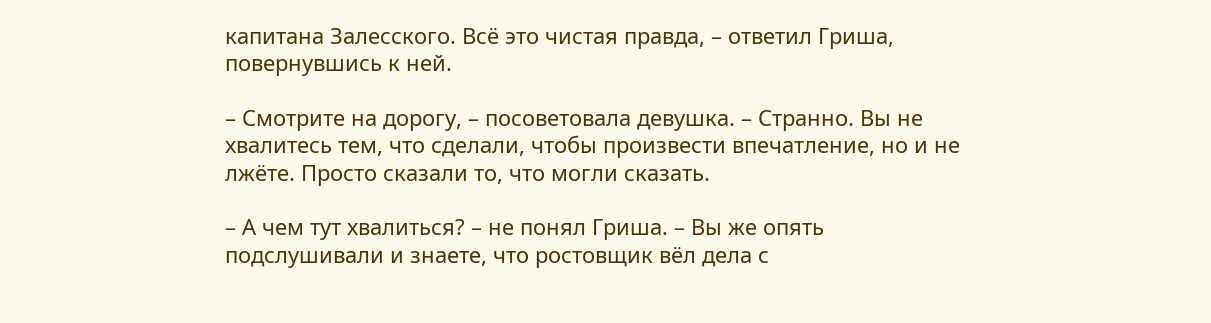капитана Залесского. Всё это чистая правда, – ответил Гриша, повернувшись к ней.

– Смотрите на дорогу, – посоветовала девушка. – Странно. Вы не хвалитесь тем, что сделали, чтобы произвести впечатление, но и не лжёте. Просто сказали то, что могли сказать.

– А чем тут хвалиться? – не понял Гриша. – Вы же опять подслушивали и знаете, что ростовщик вёл дела с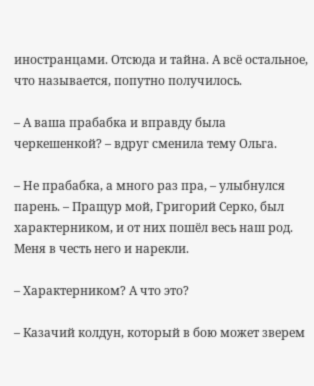иностранцами. Отсюда и тайна. А всё остальное, что называется, попутно получилось.

– А ваша прабабка и вправду была черкешенкой? – вдруг сменила тему Ольга.

– Не прабабка, а много раз пра, – улыбнулся парень. – Пращур мой, Григорий Серко, был характерником, и от них пошёл весь наш род. Меня в честь него и нарекли.

– Характерником? А что это?

– Казачий колдун, который в бою может зверем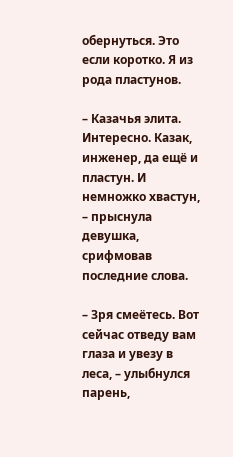обернуться. Это если коротко. Я из рода пластунов.

– Казачья элита. Интересно. Казак, инженер, да ещё и пластун. И немножко хвастун, – прыснула девушка, срифмовав последние слова.

– Зря смеётесь. Вот сейчас отведу вам глаза и увезу в леса, – улыбнулся парень,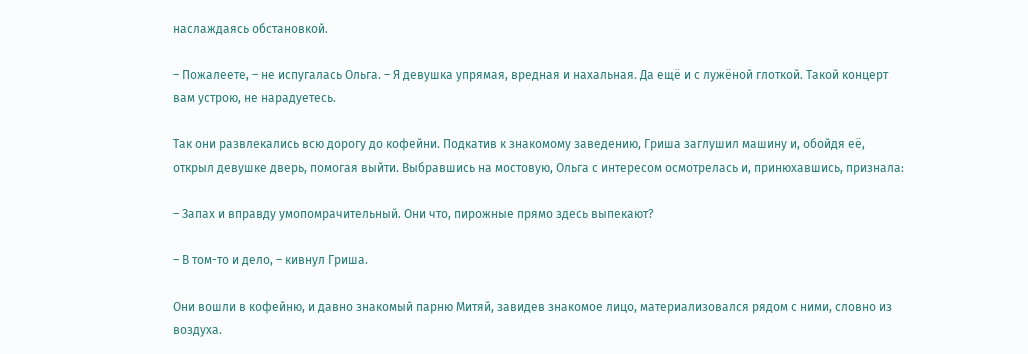наслаждаясь обстановкой.

– Пожалеете, – не испугалась Ольга. – Я девушка упрямая, вредная и нахальная. Да ещё и с лужёной глоткой. Такой концерт вам устрою, не нарадуетесь.

Так они развлекались всю дорогу до кофейни. Подкатив к знакомому заведению, Гриша заглушил машину и, обойдя её, открыл девушке дверь, помогая выйти. Выбравшись на мостовую, Ольга с интересом осмотрелась и, принюхавшись, признала:

– Запах и вправду умопомрачительный. Они что, пирожные прямо здесь выпекают?

– В том-то и дело, – кивнул Гриша.

Они вошли в кофейню, и давно знакомый парню Митяй, завидев знакомое лицо, материализовался рядом с ними, словно из воздуха.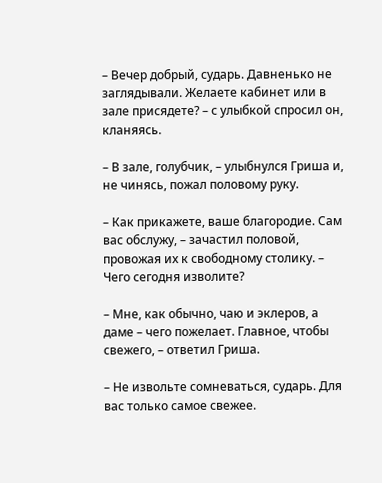– Вечер добрый, сударь. Давненько не заглядывали. Желаете кабинет или в зале присядете? – с улыбкой спросил он, кланяясь.

– В зале, голубчик, – улыбнулся Гриша и, не чинясь, пожал половому руку.

– Как прикажете, ваше благородие. Сам вас обслужу, – зачастил половой, провожая их к свободному столику. – Чего сегодня изволите?

– Мне, как обычно, чаю и эклеров, а даме – чего пожелает. Главное, чтобы свежего, – ответил Гриша.

– Не извольте сомневаться, сударь. Для вас только самое свежее.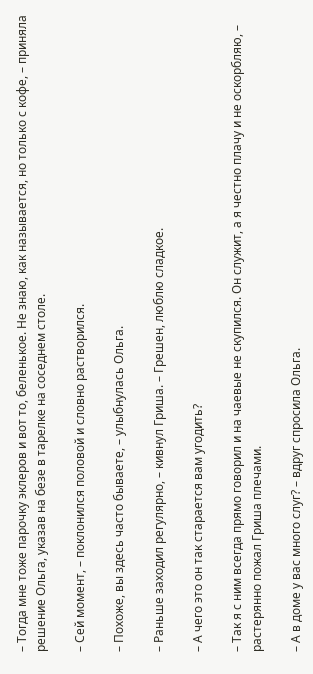– Тогда мне тоже парочку эклеров и вот то, беленькое. Не знаю, как называется, но только с кофе, – приняла решение Ольга, указав на безе в тарелке на соседнем столе.

– Сей момент, – поклонился половой и словно растворился.

– Похоже, вы здесь часто бываете, – улыбнулась Ольга.

– Раньше заходил регулярно, – кивнул Гриша. – Грешен, люблю сладкое.

– А чего это он так старается вам угодить?

– Так я с ним всегда прямо говорил и на чаевые не скупился. Он служит, а я честно плачу и не оскорбляю, – растерянно пожал Гриша плечами.

– А в доме у вас много слуг? – вдруг спросила Ольга.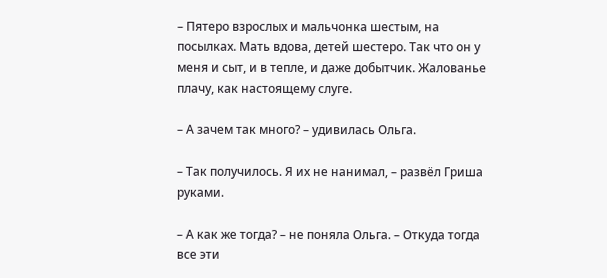– Пятеро взрослых и мальчонка шестым, на посылках. Мать вдова, детей шестеро. Так что он у меня и сыт, и в тепле, и даже добытчик. Жалованье плачу, как настоящему слуге.

– А зачем так много? – удивилась Ольга.

– Так получилось. Я их не нанимал, – развёл Гриша руками.

– А как же тогда? – не поняла Ольга. – Откуда тогда все эти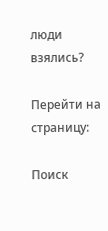люди взялись?

Перейти на страницу:

Поиск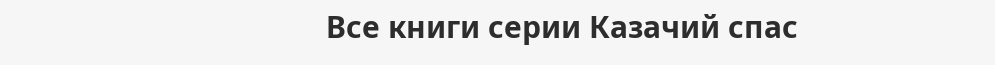Все книги серии Казачий спас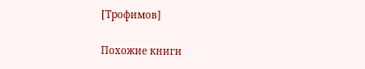[Трофимов]

Похожие книги